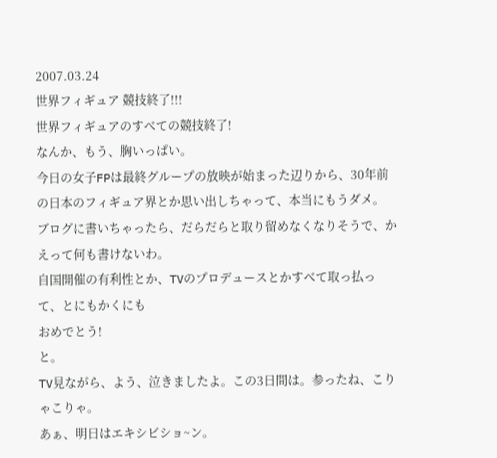2007.03.24
世界フィギュア 競技終了!!!
世界フィギュアのすべての競技終了!
なんか、もう、胸いっぱい。
今日の女子FPは最終グループの放映が始まった辺りから、30年前の日本のフィギュア界とか思い出しちゃって、本当にもうダメ。
ブログに書いちゃったら、だらだらと取り留めなくなりそうで、かえって何も書けないわ。
自国開催の有利性とか、TVのプロデュースとかすべて取っ払って、とにもかくにも
おめでとう!
と。
TV見ながら、よう、泣きましたよ。この3日間は。参ったね、こりゃこりゃ。
あぁ、明日はエキシビショ~ン。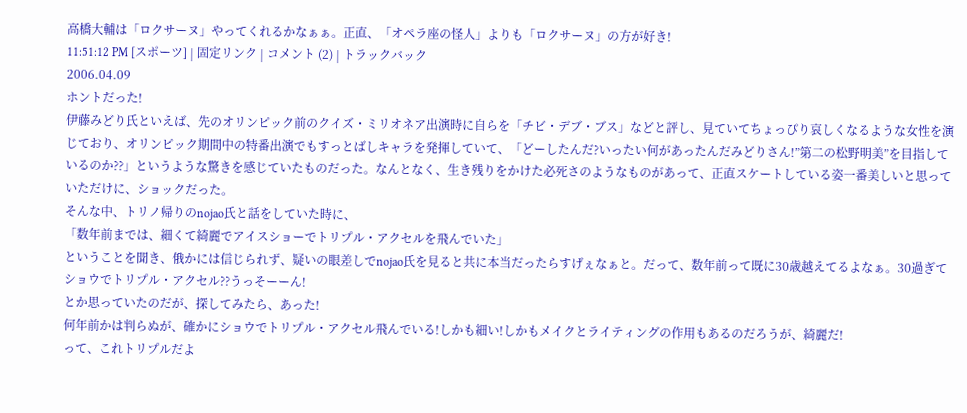高橋大輔は「ロクサーヌ」やってくれるかなぁぁ。正直、「オペラ座の怪人」よりも「ロクサーヌ」の方が好き!
11:51:12 PM [スポーツ] | 固定リンク | コメント (2) | トラックバック
2006.04.09
ホントだった!
伊藤みどり氏といえば、先のオリンピック前のクイズ・ミリオネア出演時に自らを「チビ・デブ・ブス」などと評し、見ていてちょっぴり哀しくなるような女性を演じており、オリンピック期間中の特番出演でもすっとばしキャラを発揮していて、「どーしたんだ?いったい何があったんだみどりさん!”第二の松野明美”を目指しているのか??」というような驚きを感じていたものだった。なんとなく、生き残りをかけた必死さのようなものがあって、正直スケートしている姿一番美しいと思っていただけに、ショックだった。
そんな中、トリノ帰りのnojao氏と話をしていた時に、
「数年前までは、細くて綺麗でアイスショーでトリプル・アクセルを飛んでいた」
ということを聞き、俄かには信じられず、疑いの眼差しでnojao氏を見ると共に本当だったらすげぇなぁと。だって、数年前って既に30歳越えてるよなぁ。30過ぎてショウでトリプル・アクセル??うっそーーん!
とか思っていたのだが、探してみたら、あった!
何年前かは判らぬが、確かにショウでトリプル・アクセル飛んでいる!しかも細い!しかもメイクとライティングの作用もあるのだろうが、綺麗だ!
って、これトリプルだよ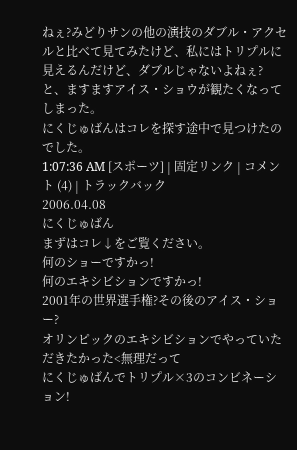ねぇ?みどりサンの他の演技のダブル・アクセルと比べて見てみたけど、私にはトリプルに見えるんだけど、ダブルじゃないよねぇ?
と、ますますアイス・ショウが観たくなってしまった。
にくじゅばんはコレを探す途中で見つけたのでした。
1:07:36 AM [スポーツ] | 固定リンク | コメント (4) | トラックバック
2006.04.08
にくじゅばん
まずはコレ↓をご覧ください。
何のショーですかっ!
何のエキシビションですかっ!
2001年の世界選手権?その後のアイス・ショー?
オリンピックのエキシビションでやっていただきたかった<無理だって
にくじゅばんでトリプル×3のコンビネーション!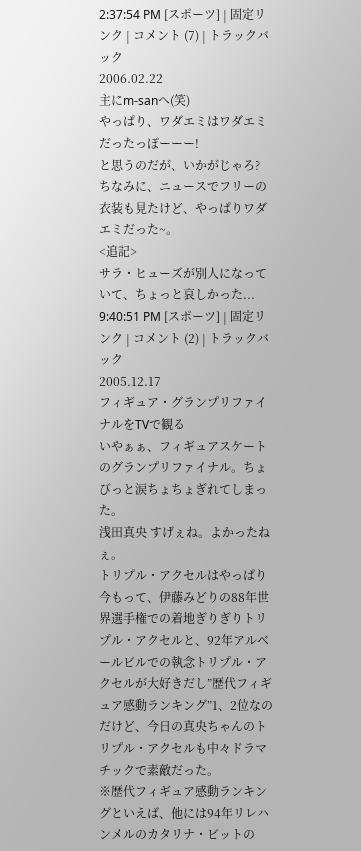2:37:54 PM [スポーツ] | 固定リンク | コメント (7) | トラックバック
2006.02.22
主にm-sanへ(笑)
やっぱり、ワダエミはワダエミだったっぽーーー!
と思うのだが、いかがじゃろ?
ちなみに、ニュースでフリーの衣装も見たけど、やっぱりワダエミだった~。
<追記>
サラ・ヒューズが別人になっていて、ちょっと哀しかった...
9:40:51 PM [スポーツ] | 固定リンク | コメント (2) | トラックバック
2005.12.17
フィギュア・グランプリファイナルをTVで観る
いやぁぁ、フィギュアスケートのグランプリファイナル。ちょびっと涙ちょちょぎれてしまった。
浅田真央 すげぇね。よかったねぇ。
トリプル・アクセルはやっぱり今もって、伊藤みどりの88年世界選手権での着地ぎりぎりトリプル・アクセルと、92年アルベールビルでの執念トリプル・アクセルが大好きだし”歴代フィギュア感動ランキング”1、2位なのだけど、今日の真央ちゃんのトリプル・アクセルも中々ドラマチックで素敵だった。
※歴代フィギュア感動ランキングといえば、他には94年リレハンメルのカタリナ・ビットの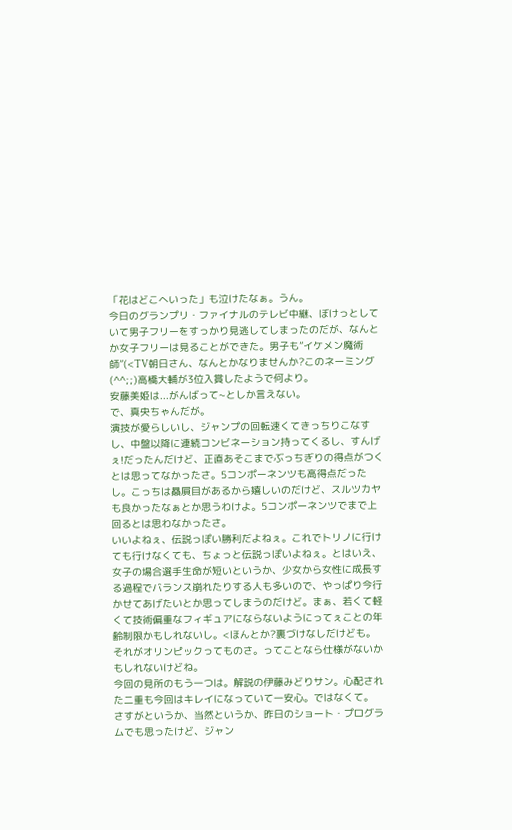「花はどこへいった」も泣けたなぁ。うん。
今日のグランプリ・ファイナルのテレビ中継、ぼけっとしていて男子フリーをすっかり見逃してしまったのだが、なんとか女子フリーは見ることができた。男子も”イケメン魔術師”(<TV朝日さん、なんとかなりませんか?このネーミング(^^;;)高橋大輔が3位入賞したようで何より。
安藤美姫は...がんばって~としか言えない。
で、真央ちゃんだが。
演技が愛らしいし、ジャンプの回転速くてきっちりこなすし、中盤以降に連続コンビネーション持ってくるし、すんげぇ!だったんだけど、正直あそこまでぶっちぎりの得点がつくとは思ってなかったさ。5コンポーネンツも高得点だったし。こっちは贔屓目があるから嬉しいのだけど、スルツカヤも良かったなぁとか思うわけよ。5コンポーネンツでまで上回るとは思わなかったさ。
いいよねぇ、伝説っぽい勝利だよねぇ。これでトリノに行けても行けなくても、ちょっと伝説っぽいよねぇ。とはいえ、女子の場合選手生命が短いというか、少女から女性に成長する過程でバランス崩れたりする人も多いので、やっぱり今行かせてあげたいとか思ってしまうのだけど。まぁ、若くて軽くて技術偏重なフィギュアにならないようにってぇことの年齢制限かもしれないし。<ほんとか?裏づけなしだけども。 それがオリンピックってものさ。ってことなら仕様がないかもしれないけどね。
今回の見所のもう一つは。解説の伊藤みどりサン。心配された二重も今回はキレイになっていて一安心。ではなくて。
さすがというか、当然というか、昨日のショート・プログラムでも思ったけど、ジャン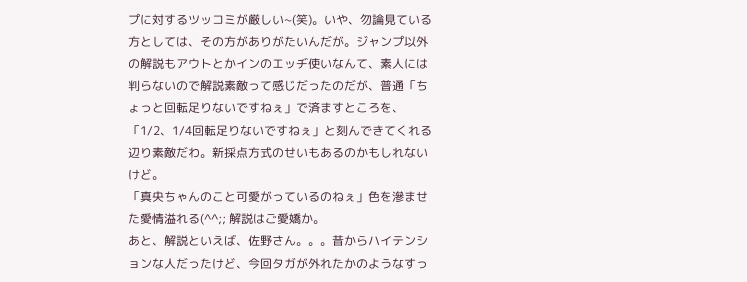プに対するツッコミが厳しい~(笑)。いや、勿論見ている方としては、その方がありがたいんだが。ジャンプ以外の解説もアウトとかインのエッヂ使いなんて、素人には判らないので解説素敵って感じだったのだが、普通「ちょっと回転足りないですねぇ」で済ますところを、「1/2、1/4回転足りないですねぇ」と刻んできてくれる辺り素敵だわ。新採点方式のせいもあるのかもしれないけど。
「真央ちゃんのこと可愛がっているのねぇ」色を滲ませた愛情溢れる(^^;; 解説はご愛嬌か。
あと、解説といえば、佐野さん。。。昔からハイテンションな人だったけど、今回タガが外れたかのようなすっ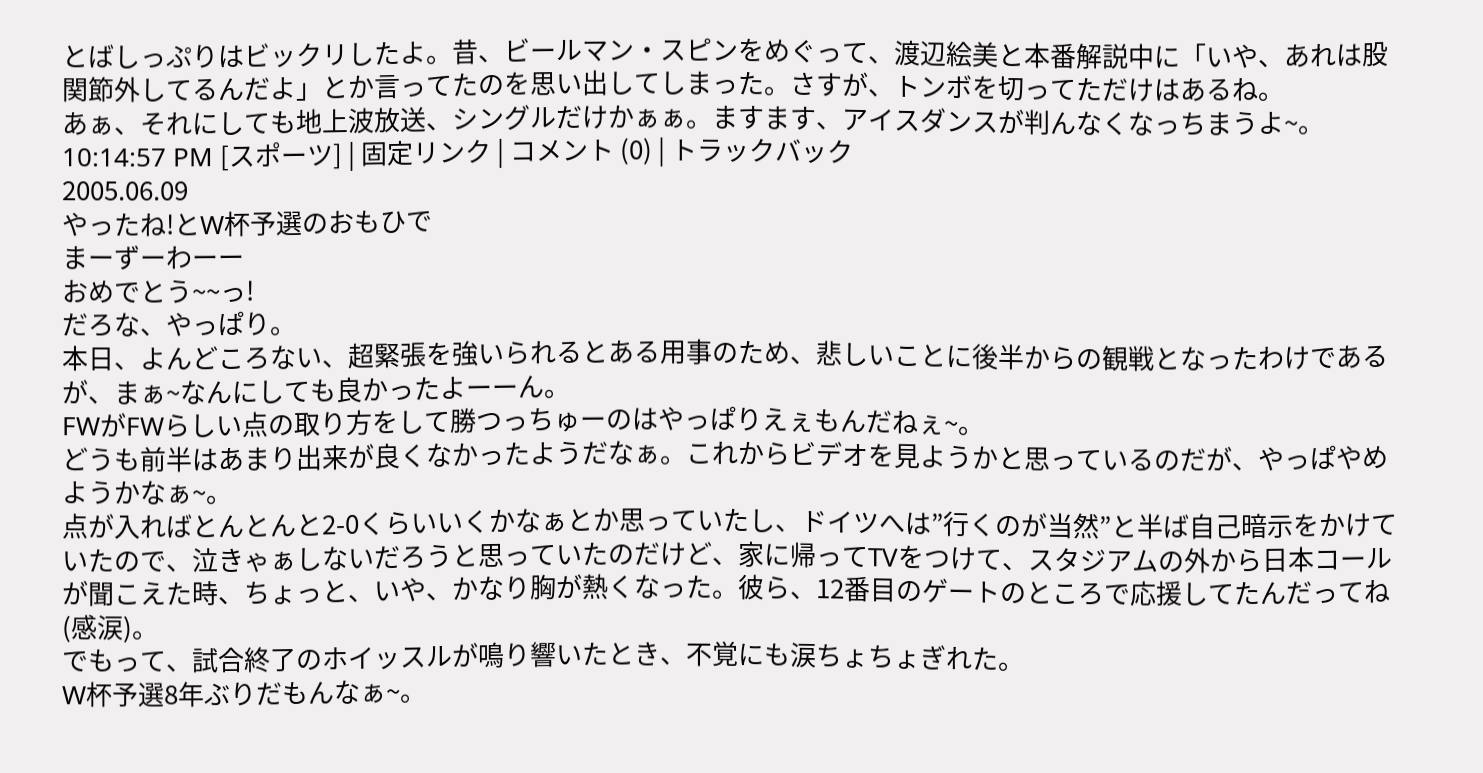とばしっぷりはビックリしたよ。昔、ビールマン・スピンをめぐって、渡辺絵美と本番解説中に「いや、あれは股関節外してるんだよ」とか言ってたのを思い出してしまった。さすが、トンボを切ってただけはあるね。
あぁ、それにしても地上波放送、シングルだけかぁぁ。ますます、アイスダンスが判んなくなっちまうよ~。
10:14:57 PM [スポーツ] | 固定リンク | コメント (0) | トラックバック
2005.06.09
やったね!とW杯予選のおもひで
まーずーわーー
おめでとう~~っ!
だろな、やっぱり。
本日、よんどころない、超緊張を強いられるとある用事のため、悲しいことに後半からの観戦となったわけであるが、まぁ~なんにしても良かったよーーん。
FWがFWらしい点の取り方をして勝つっちゅーのはやっぱりえぇもんだねぇ~。
どうも前半はあまり出来が良くなかったようだなぁ。これからビデオを見ようかと思っているのだが、やっぱやめようかなぁ~。
点が入ればとんとんと2-0くらいいくかなぁとか思っていたし、ドイツへは”行くのが当然”と半ば自己暗示をかけていたので、泣きゃぁしないだろうと思っていたのだけど、家に帰ってTVをつけて、スタジアムの外から日本コールが聞こえた時、ちょっと、いや、かなり胸が熱くなった。彼ら、12番目のゲートのところで応援してたんだってね(感涙)。
でもって、試合終了のホイッスルが鳴り響いたとき、不覚にも涙ちょちょぎれた。
W杯予選8年ぶりだもんなぁ~。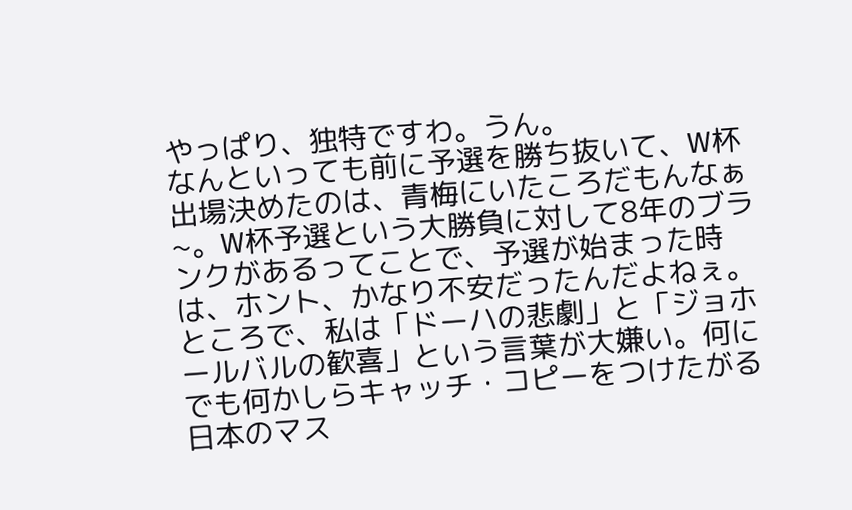やっぱり、独特ですわ。うん。
なんといっても前に予選を勝ち抜いて、W杯出場決めたのは、青梅にいたころだもんなぁ~。W杯予選という大勝負に対して8年のブランクがあるってことで、予選が始まった時は、ホント、かなり不安だったんだよねぇ。
ところで、私は「ドーハの悲劇」と「ジョホールバルの歓喜」という言葉が大嫌い。何にでも何かしらキャッチ・コピーをつけたがる日本のマス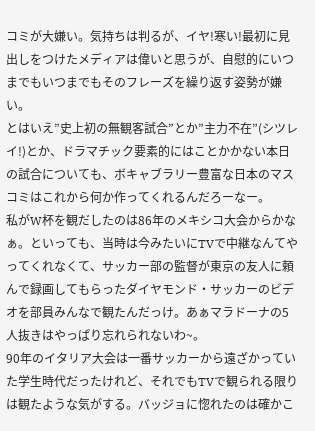コミが大嫌い。気持ちは判るが、イヤ!寒い!最初に見出しをつけたメディアは偉いと思うが、自慰的にいつまでもいつまでもそのフレーズを繰り返す姿勢が嫌い。
とはいえ”史上初の無観客試合”とか”主力不在”(シツレイ!)とか、ドラマチック要素的にはことかかない本日の試合についても、ボキャブラリー豊富な日本のマスコミはこれから何か作ってくれるんだろーなー。
私がW杯を観だしたのは86年のメキシコ大会からかなぁ。といっても、当時は今みたいにTVで中継なんてやってくれなくて、サッカー部の監督が東京の友人に頼んで録画してもらったダイヤモンド・サッカーのビデオを部員みんなで観たんだっけ。あぁマラドーナの5人抜きはやっぱり忘れられないわ~。
90年のイタリア大会は一番サッカーから遠ざかっていた学生時代だったけれど、それでもTVで観られる限りは観たような気がする。バッジョに惚れたのは確かこ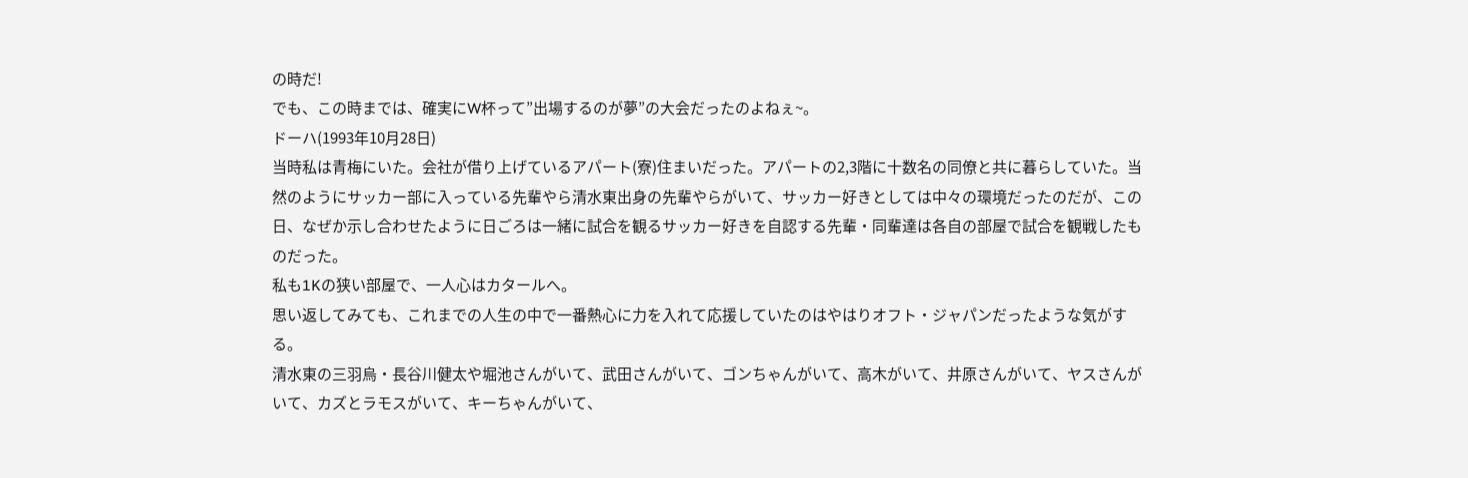の時だ!
でも、この時までは、確実にW杯って”出場するのが夢”の大会だったのよねぇ~。
ドーハ(1993年10月28日)
当時私は青梅にいた。会社が借り上げているアパート(寮)住まいだった。アパートの2,3階に十数名の同僚と共に暮らしていた。当然のようにサッカー部に入っている先輩やら清水東出身の先輩やらがいて、サッカー好きとしては中々の環境だったのだが、この日、なぜか示し合わせたように日ごろは一緒に試合を観るサッカー好きを自認する先輩・同輩達は各自の部屋で試合を観戦したものだった。
私も1Kの狭い部屋で、一人心はカタールへ。
思い返してみても、これまでの人生の中で一番熱心に力を入れて応援していたのはやはりオフト・ジャパンだったような気がする。
清水東の三羽烏・長谷川健太や堀池さんがいて、武田さんがいて、ゴンちゃんがいて、高木がいて、井原さんがいて、ヤスさんがいて、カズとラモスがいて、キーちゃんがいて、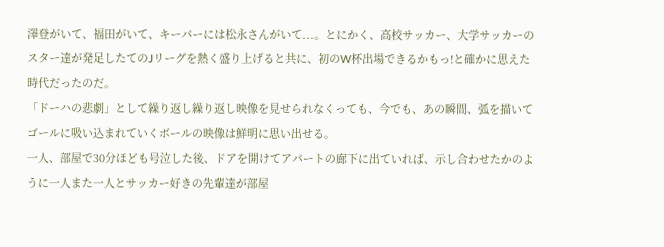澤登がいて、福田がいて、キーパーには松永さんがいて...。とにかく、高校サッカー、大学サッカーのスター達が発足したてのJリーグを熱く盛り上げると共に、初のW杯出場できるかもっ!と確かに思えた時代だったのだ。
「ドーハの悲劇」として繰り返し繰り返し映像を見せられなくっても、今でも、あの瞬間、弧を描いてゴールに吸い込まれていくボールの映像は鮮明に思い出せる。
一人、部屋で30分ほども号泣した後、ドアを開けてアパートの廊下に出ていれば、示し合わせたかのように一人また一人とサッカー好きの先輩達が部屋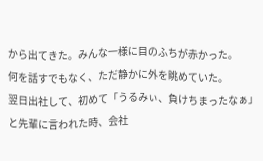から出てきた。みんな一様に目のふちが赤かった。
何を話すでもなく、ただ静かに外を眺めていた。
翌日出社して、初めて「うるみぃ、負けちまったなぁ」と先輩に言われた時、会社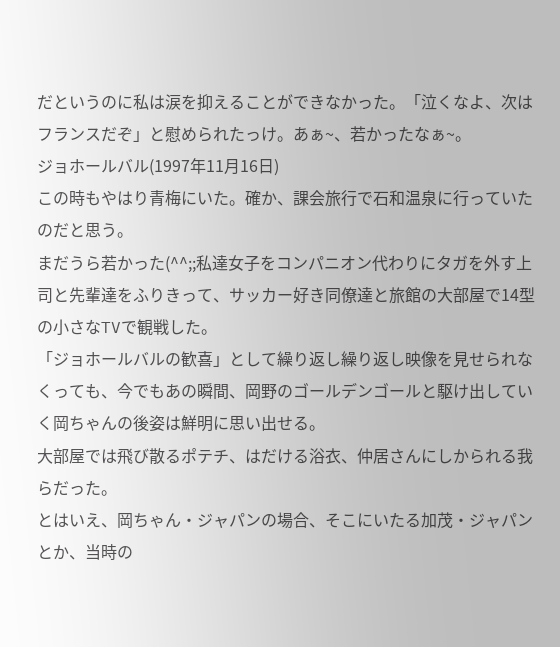だというのに私は涙を抑えることができなかった。「泣くなよ、次はフランスだぞ」と慰められたっけ。あぁ~、若かったなぁ~。
ジョホールバル(1997年11月16日)
この時もやはり青梅にいた。確か、課会旅行で石和温泉に行っていたのだと思う。
まだうら若かった(^^;;私達女子をコンパニオン代わりにタガを外す上司と先輩達をふりきって、サッカー好き同僚達と旅館の大部屋で14型の小さなTVで観戦した。
「ジョホールバルの歓喜」として繰り返し繰り返し映像を見せられなくっても、今でもあの瞬間、岡野のゴールデンゴールと駆け出していく岡ちゃんの後姿は鮮明に思い出せる。
大部屋では飛び散るポテチ、はだける浴衣、仲居さんにしかられる我らだった。
とはいえ、岡ちゃん・ジャパンの場合、そこにいたる加茂・ジャパンとか、当時の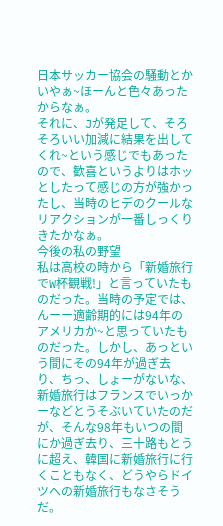日本サッカー協会の騒動とかいやぁ~ほーんと色々あったからなぁ。
それに、Jが発足して、そろそろいい加減に結果を出してくれ~という感じでもあったので、歓喜というよりはホッとしたって感じの方が強かったし、当時のヒデのクールなリアクションが一番しっくりきたかなぁ。
今後の私の野望
私は高校の時から「新婚旅行でW杯観戦!」と言っていたものだった。当時の予定では、んーー適齢期的には94年のアメリカか~と思っていたものだった。しかし、あっという間にその94年が過ぎ去り、ちっ、しょーがないな、新婚旅行はフランスでいっかーなどとうそぶいていたのだが、そんな98年もいつの間にか過ぎ去り、三十路もとうに超え、韓国に新婚旅行に行くこともなく、どうやらドイツへの新婚旅行もなさそうだ。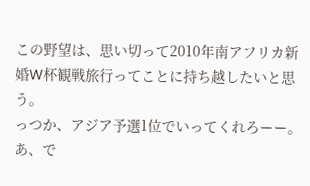この野望は、思い切って2010年南アフリカ新婚W杯観戦旅行ってことに持ち越したいと思う。
っつか、アジア予選1位でいってくれろーー。
あ、で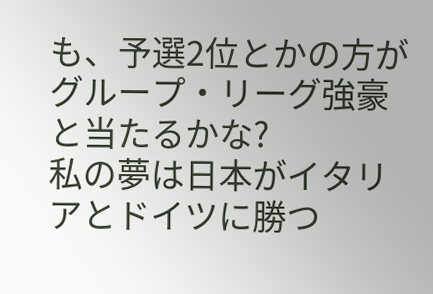も、予選2位とかの方がグループ・リーグ強豪と当たるかな?
私の夢は日本がイタリアとドイツに勝つ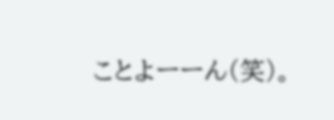ことよーーん(笑)。